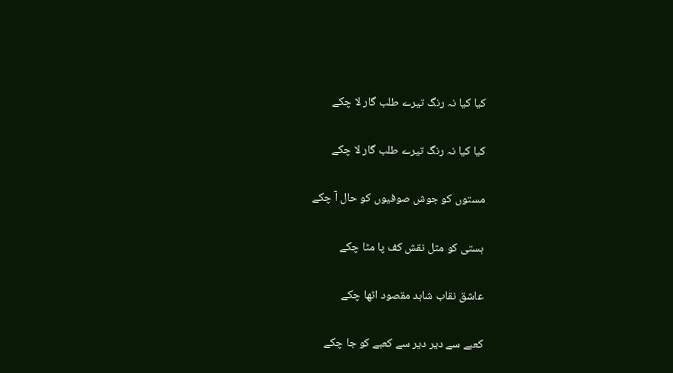کیا کیا نہ رنگ تیرے طلب گار لا چکے

کیا کیا نہ رنگ تیرے طلب گار لا چکے

مستوں کو جوش صوفیوں کو حال آ چکے

ہستی کو مثل نقش کف پا مٹا چکے

عاشق نقاب شاہد مقصود اٹھا چکے

کعبے سے دیر دیر سے کعبے کو جا چکے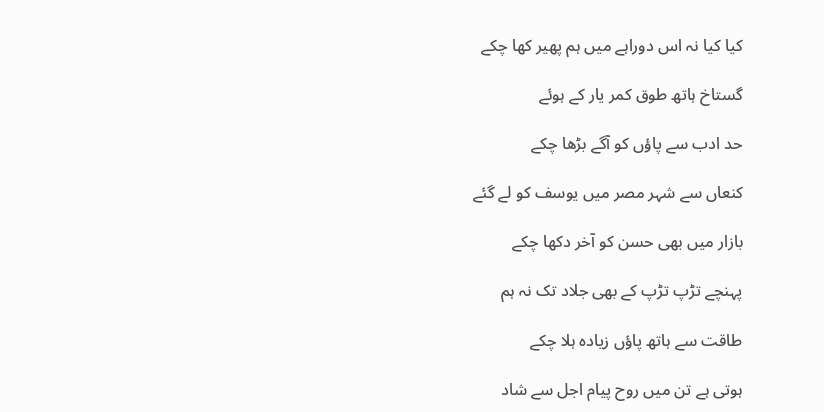کیا کیا نہ اس دوراہے میں ہم پھیر کھا چکے

گستاخ ہاتھ طوق کمر یار کے ہوئے

حد ادب سے پاؤں کو آگے بڑھا چکے

کنعاں سے شہر مصر میں یوسف کو لے گئے

بازار میں بھی حسن کو آخر دکھا چکے

پہنچے تڑپ تڑپ کے بھی جلاد تک نہ ہم

طاقت سے ہاتھ پاؤں زیادہ ہلا چکے

ہوتی ہے تن میں روح پیام اجل سے شاد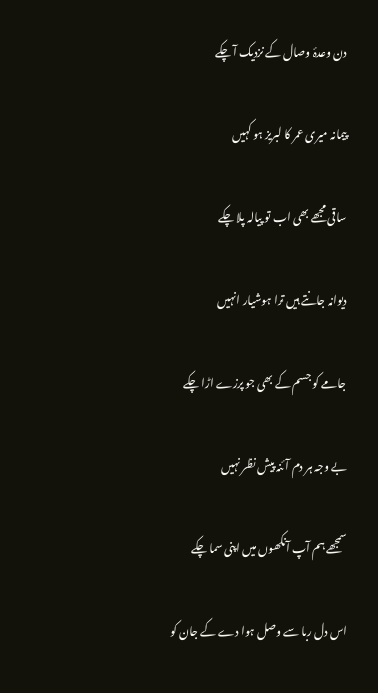دن وعدۂ وصال کے نزدیک آ چکے

پیمانہ میری عمر کا لبریز ہو کہیں

ساقی مجھے بھی اب تو پیالہ پلا چکے

دیوانہ جانتے ہیں ترا ہوشیار انہیں

جامے کو جسم کے بھی جو پرزے اڑا چکے

بے وجہ ہر دم آئنہ پیش نظر نہیں

سمجھے ہم آپ آنکھوں میں اپنی سما چکے

اس دل ربا سے وصل ہوا دے کے جان کو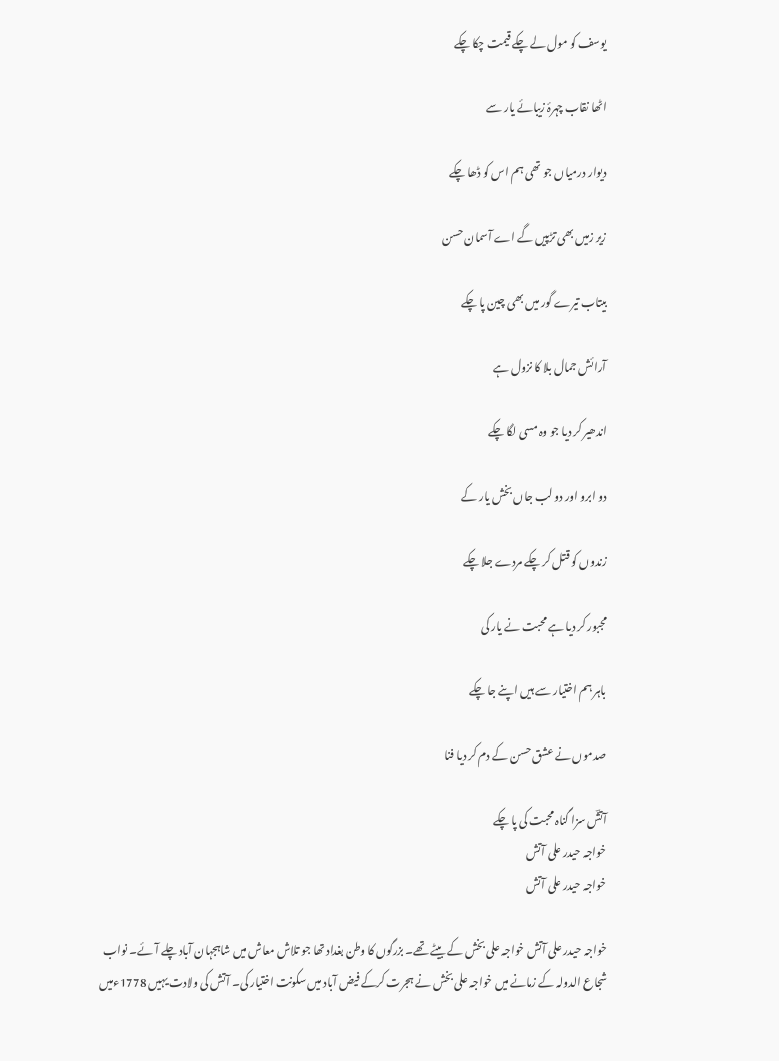یوسف کو مول لے چکے قیمت چکا چکے

اٹھا نقاب چہرۂ زیبائے یار سے

دیوار درمیاں جو تھی ہم اس کو ڈھا چکے

زیر زمیں بھی تڑپیں گے اے آسمان حسن

بیتاب تیرے گور میں بھی چین پا چکے

آرائش جمال بلا کا نزول ہے

اندھیر کر دیا جو وہ مسی لگا چکے

دو ابرو اور دو لب جاں بخش یار کے

زندوں کو قتل کر چکے مردے جلا چکے

مجبور کر دیا ہے محبت نے یار کی

باہر ہم اختیار سے ہیں اپنے جا چکے

صدموں نے عشق حسن کے دم کر دیا فنا

آتشؔ سزا گناہ محبت کی پا چکے
خواجہ حیدر علی آتش
خواجہ حیدر علی آتش

خواجہ حیدر علی آتش خواجہ علی بخش کے بیٹے تھے۔ بزرگوں کا وطن بغداد تھا جو تلاش معاش میں شاہجہان آباد چلے آئے۔ نواب شجاع الدولہ کے زمانے میں خواجہ علی بخش نے ہجرت کرکے فیض آباد میں سکونت اختیار کی۔ آتش کی ولادت یہیں 1778ءمیں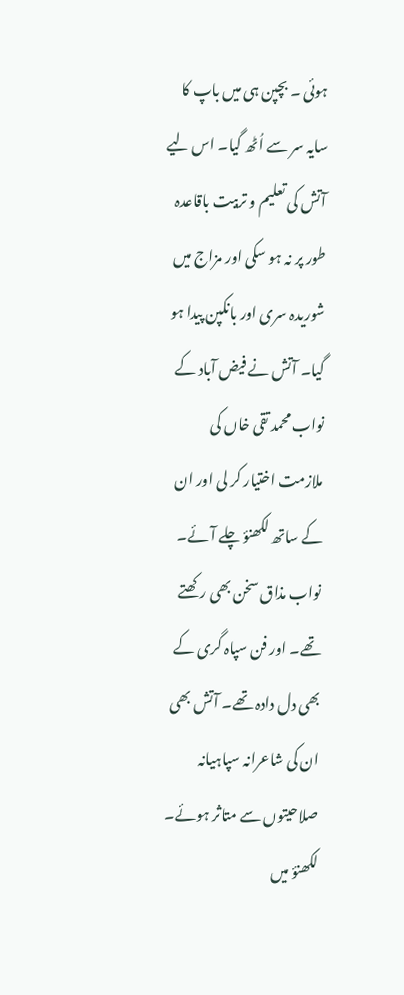ہوئی ۔ بچپن ہی میں باپ کا سایہ سر سے اُٹھ گیا۔ اس لیے آتش کی تعلیم و تربیت باقاعدہ طور پر نہ ہو سکی اور مزاج میں شوریدہ سری اور بانکپن پیدا ہو گیا۔ آتش نے فیض آباد کے نواب محمد تقی خاں کی ملازمت اختیار کر لی اور ان کے ساتھ لکھنؤ چلے آئے۔ نواب مذاق سخن بھی رکھتے تھے۔ اور فن سپاہ گری کے بھی دل دادہ تھے۔ آتش بھی ان کی شاعرانہ سپاہیانہ صلاحیتوں سے متاثر ہوئے۔ لکھنؤ میں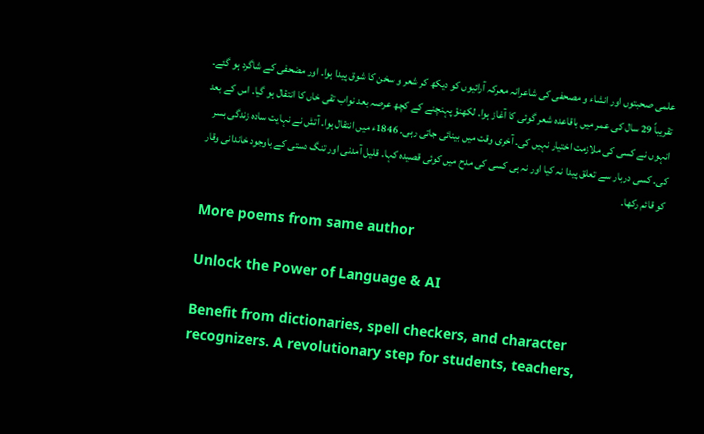علمی صحبتوں اور انشاء و مصحفی کی شاعرانہ معرکہ آرائیوں کو دیکھ کر شعر و سخن کا شوق پیدا ہوا۔ اور مضحفی کے شاگرد ہو گئے۔ تقریباً 29 سال کی عمر میں باقاعدہ شعر گوئی کا آغاز ہوا۔ لکھنؤ پہنچنے کے کچھ عرصہ بعد نواب تقی خاں کا انتقال ہو گیا۔ اس کے بعد انہوں نے کسی کی ملازمت اختیار نہیں کی۔ آخری وقت میں بینائی جاتی رہی۔ 1846ء میں انتقال ہوا۔ آتش نے نہایت سادہ زندگی بسر کی۔ کسی دربار سے تعلق پیدا نہ کیا اور نہ ہی کسی کی مدح میں کوئی قصیدہ کہا۔ قلیل آمدنی اور تنگ دستی کے باوجود خاندانی وقار کو قائم رکھا۔

More poems from same author

Unlock the Power of Language & AI

Benefit from dictionaries, spell checkers, and character recognizers. A revolutionary step for students, teachers,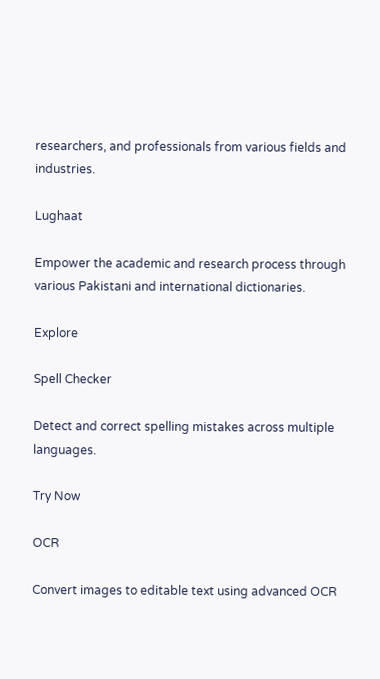researchers, and professionals from various fields and industries.

Lughaat

Empower the academic and research process through various Pakistani and international dictionaries.

Explore

Spell Checker

Detect and correct spelling mistakes across multiple languages.

Try Now

OCR

Convert images to editable text using advanced OCR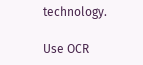technology.

Use OCR